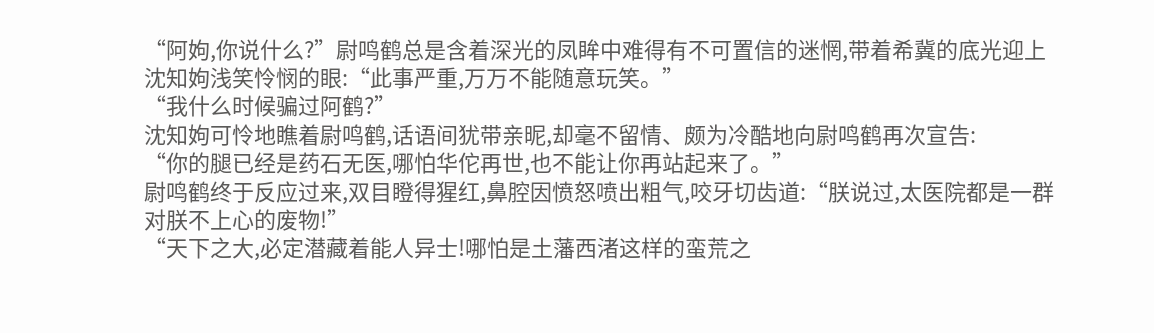“阿姁,你说什么?”尉鸣鹤总是含着深光的凤眸中难得有不可置信的迷惘,带着希冀的底光迎上沈知姁浅笑怜悯的眼:“此事严重,万万不能随意玩笑。”
“我什么时候骗过阿鹤?”
沈知姁可怜地瞧着尉鸣鹤,话语间犹带亲昵,却毫不留情、颇为冷酷地向尉鸣鹤再次宣告:
“你的腿已经是药石无医,哪怕华佗再世,也不能让你再站起来了。”
尉鸣鹤终于反应过来,双目瞪得猩红,鼻腔因愤怒喷出粗气,咬牙切齿道:“朕说过,太医院都是一群对朕不上心的废物!”
“天下之大,必定潜藏着能人异士!哪怕是土藩西渚这样的蛮荒之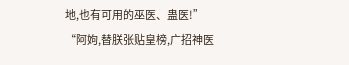地,也有可用的巫医、蛊医!”
“阿姁,替朕张贴皇榜,广招神医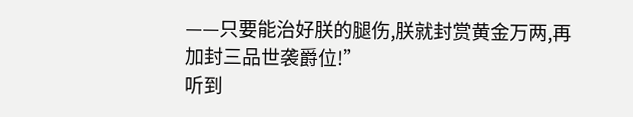——只要能治好朕的腿伤,朕就封赏黄金万两,再加封三品世袭爵位!”
听到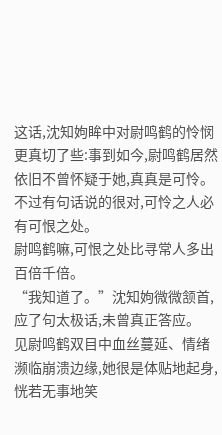这话,沈知姁眸中对尉鸣鹤的怜悯更真切了些:事到如今,尉鸣鹤居然依旧不曾怀疑于她,真真是可怜。
不过有句话说的很对,可怜之人必有可恨之处。
尉鸣鹤嘛,可恨之处比寻常人多出百倍千倍。
“我知道了。”沈知姁微微颔首,应了句太极话,未曾真正答应。
见尉鸣鹤双目中血丝蔓延、情绪濒临崩溃边缘,她很是体贴地起身,恍若无事地笑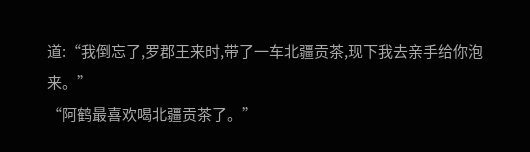道:“我倒忘了,罗郡王来时,带了一车北疆贡茶,现下我去亲手给你泡来。”
“阿鹤最喜欢喝北疆贡茶了。”